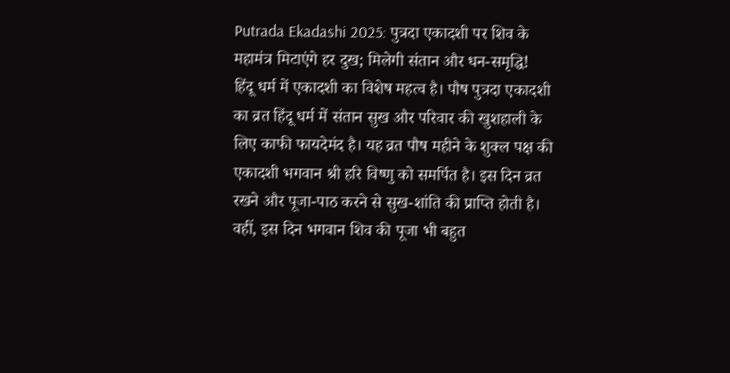Putrada Ekadashi 2025: पुत्रदा एकादशी पर शिव के महामंत्र मिटाएंगे हर दुख; मिलेगी संतान और धन-समृद्धि!
हिंदू धर्म में एकादशी का विशेष महत्व है। पौष पुत्रदा एकादशी का व्रत हिंदू धर्म में संतान सुख और परिवार की खुशहाली के लिए काफी फायदेमंद है। यह व्रत पौष महीने के शुक्ल पक्ष की एकादशी भगवान श्री हरि विष्णु को समर्पित है। इस दिन व्रत रखने और पूजा-पाठ करने से सुख-शांति की प्राप्ति होती है। वहीं, इस दिन भगवान शिव की पूजा भी बहुत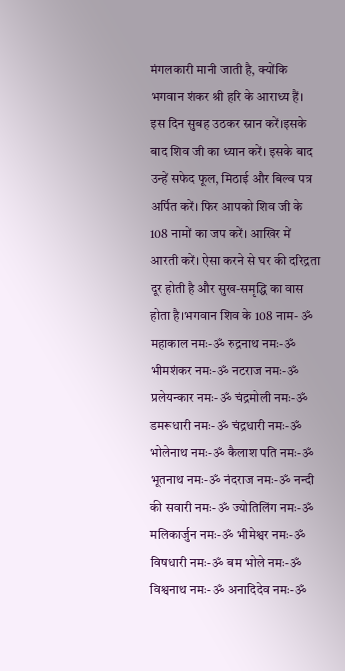मंगलकारी मानी जाती है, क्योंकि भगवान शंकर श्री हरि के आराध्य हैं। इस दिन सुबह उठकर स्नान करें।इसके बाद शिव जी का ध्यान करें। इसके बाद उन्हें सफेद फूल, मिठाई और बिल्व पत्र अर्पित करें। फिर आपको शिव जी के 108 नामों का जप करें। आखिर में आरती करें। ऐसा करने से घर की दरिद्रता दूर होती है और सुख-समृद्धि का वास होता है।भगवान शिव के 108 नाम- ॐ महाकाल नमः-ॐ रुद्रनाथ नमः-ॐ भीमशंकर नमः-ॐ नटराज नमः-ॐ प्रलेयन्कार नमः-ॐ चंद्रमोली नमः-ॐ डमरूधारी नमः-ॐ चंद्रधारी नमः-ॐ भोलेनाथ नमः-ॐ कैलाश पति नमः-ॐ भूतनाथ नमः-ॐ नंदराज नमः-ॐ नन्दी की सवारी नमः-ॐ ज्योतिलिंग नमः-ॐ मलिकार्जुन नमः-ॐ भीमेश्वर नमः-ॐ विषधारी नमः-ॐ बम भोले नमः-ॐ विश्वनाथ नमः-ॐ अनादिदेव नमः-ॐ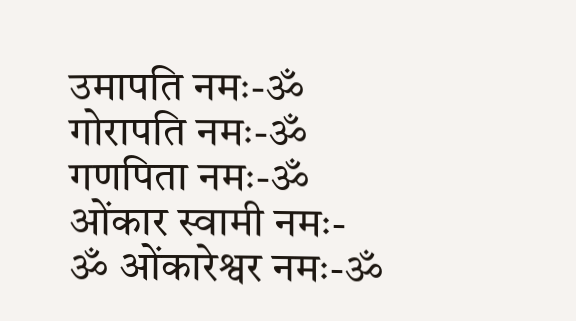उमापति नमः-ॐ गोरापति नमः-ॐ गणपिता नमः-ॐ ओंकार स्वामी नमः-ॐ ओंकारेश्वर नमः-ॐ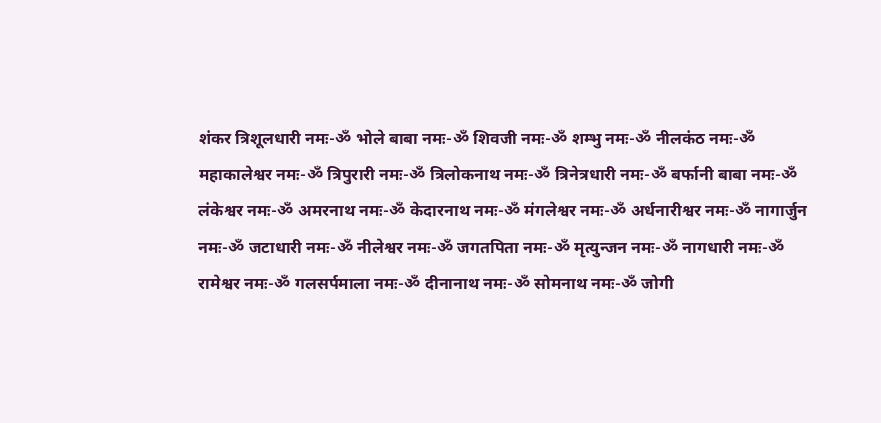शंकर त्रिशूलधारी नमः-ॐ भोले बाबा नमः-ॐ शिवजी नमः-ॐ शम्भु नमः-ॐ नीलकंठ नमः-ॐ महाकालेश्वर नमः-ॐ त्रिपुरारी नमः-ॐ त्रिलोकनाथ नमः-ॐ त्रिनेत्रधारी नमः-ॐ बर्फानी बाबा नमः-ॐ लंकेश्वर नमः-ॐ अमरनाथ नमः-ॐ केदारनाथ नमः-ॐ मंगलेश्वर नमः-ॐ अर्धनारीश्वर नमः-ॐ नागार्जुन नमः-ॐ जटाधारी नमः-ॐ नीलेश्वर नमः-ॐ जगतपिता नमः-ॐ मृत्युन्जन नमः-ॐ नागधारी नमः-ॐ रामेश्वर नमः-ॐ गलसर्पमाला नमः-ॐ दीनानाथ नमः-ॐ सोमनाथ नमः-ॐ जोगी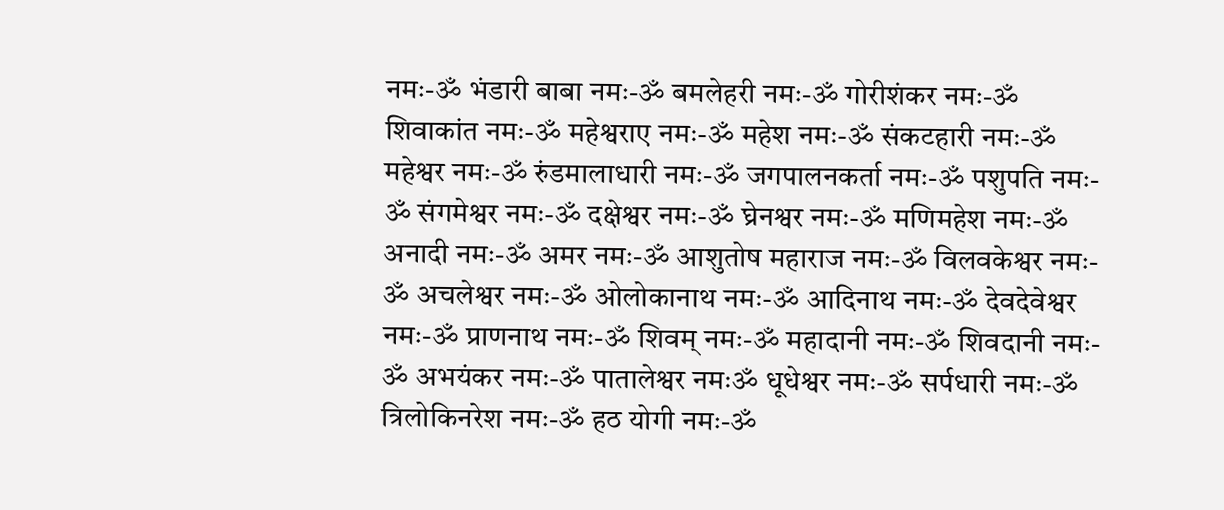नमः-ॐ भंडारी बाबा नमः-ॐ बमलेहरी नमः-ॐ गोरीशंकर नमः-ॐ शिवाकांत नमः-ॐ महेश्वराए नमः-ॐ महेश नमः-ॐ संकटहारी नमः-ॐ महेश्वर नमः-ॐ रुंडमालाधारी नमः-ॐ जगपालनकर्ता नमः-ॐ पशुपति नमः-ॐ संगमेश्वर नमः-ॐ दक्षेश्वर नमः-ॐ घ्रेनश्वर नमः-ॐ मणिमहेश नमः-ॐ अनादी नमः-ॐ अमर नमः-ॐ आशुतोष महाराज नमः-ॐ विलवकेश्वर नमः-ॐ अचलेश्वर नमः-ॐ ओलोकानाथ नमः-ॐ आदिनाथ नमः-ॐ देवदेवेश्वर नमः-ॐ प्राणनाथ नमः-ॐ शिवम् नमः-ॐ महादानी नमः-ॐ शिवदानी नमः-ॐ अभयंकर नमः-ॐ पातालेश्वर नमःॐ धूधेश्वर नमः-ॐ सर्पधारी नमः-ॐ त्रिलोकिनरेश नमः-ॐ हठ योगी नमः-ॐ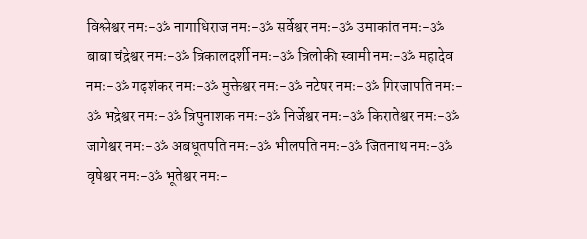विश्लेश्वर नमः-ॐ नागाधिराज नमः-ॐ सर्वेश्वर नमः-ॐ उमाकांत नमः-ॐ बाबा चंद्रेश्वर नमः-ॐ त्रिकालदर्शी नमः-ॐ त्रिलोकी स्वामी नमः-ॐ महादेव नमः-ॐ गढ़शंकर नमः-ॐ मुक्तेश्वर नमः-ॐ नटेषर नमः-ॐ गिरजापति नमः-ॐ भद्रेश्वर नमः-ॐ त्रिपुनाशक नमः-ॐ निर्जेश्वर नमः-ॐ किरातेश्वर नमः-ॐ जागेश्वर नमः-ॐ अबधूतपति नमः-ॐ भीलपति नमः-ॐ जितनाथ नमः-ॐ वृषेश्वर नमः-ॐ भूतेश्वर नमः-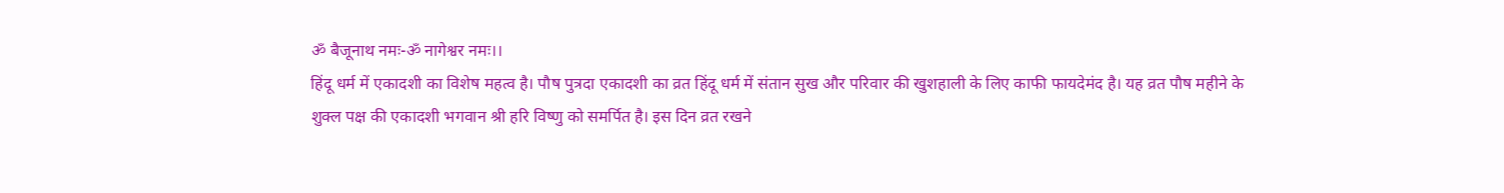ॐ बैजूनाथ नमः-ॐ नागेश्वर नमः।।
हिंदू धर्म में एकादशी का विशेष महत्व है। पौष पुत्रदा एकादशी का व्रत हिंदू धर्म में संतान सुख और परिवार की खुशहाली के लिए काफी फायदेमंद है। यह व्रत पौष महीने के शुक्ल पक्ष की एकादशी भगवान श्री हरि विष्णु को समर्पित है। इस दिन व्रत रखने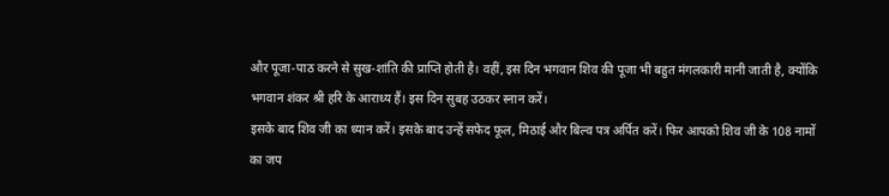और पूजा-पाठ करने से सुख-शांति की प्राप्ति होती है। वहीं, इस दिन भगवान शिव की पूजा भी बहुत मंगलकारी मानी जाती है, क्योंकि भगवान शंकर श्री हरि के आराध्य हैं। इस दिन सुबह उठकर स्नान करें।
इसके बाद शिव जी का ध्यान करें। इसके बाद उन्हें सफेद फूल, मिठाई और बिल्व पत्र अर्पित करें। फिर आपको शिव जी के 108 नामों का जप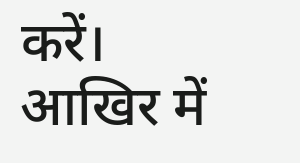करें। आखिर में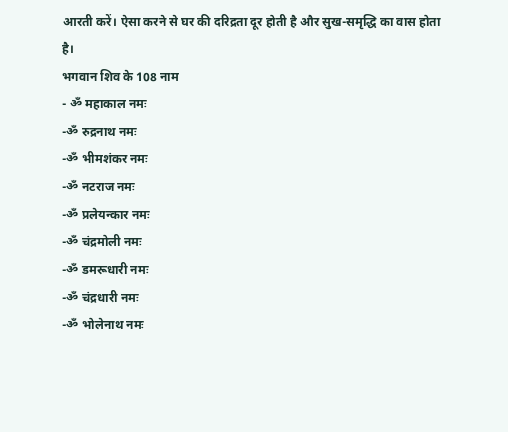आरती करें। ऐसा करने से घर की दरिद्रता दूर होती है और सुख-समृद्धि का वास होता है।
भगवान शिव के 108 नाम
- ॐ महाकाल नमः
-ॐ रुद्रनाथ नमः
-ॐ भीमशंकर नमः
-ॐ नटराज नमः
-ॐ प्रलेयन्कार नमः
-ॐ चंद्रमोली नमः
-ॐ डमरूधारी नमः
-ॐ चंद्रधारी नमः
-ॐ भोलेनाथ नमः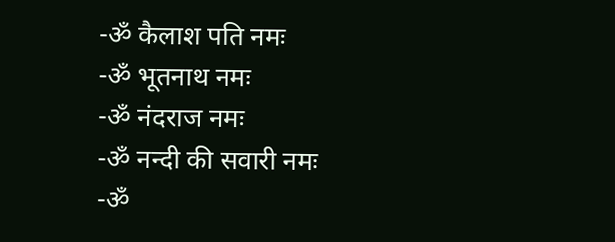-ॐ कैलाश पति नमः
-ॐ भूतनाथ नमः
-ॐ नंदराज नमः
-ॐ नन्दी की सवारी नमः
-ॐ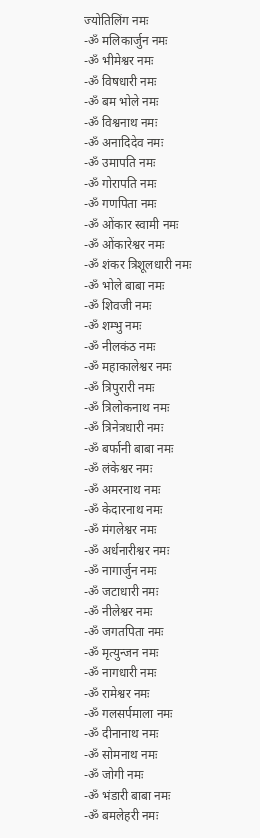ज्योतिलिंग नमः
-ॐ मलिकार्जुन नमः
-ॐ भीमेश्वर नमः
-ॐ विषधारी नमः
-ॐ बम भोले नमः
-ॐ विश्वनाथ नमः
-ॐ अनादिदेव नमः
-ॐ उमापति नमः
-ॐ गोरापति नमः
-ॐ गणपिता नमः
-ॐ ओंकार स्वामी नमः
-ॐ ओंकारेश्वर नमः
-ॐ शंकर त्रिशूलधारी नमः
-ॐ भोले बाबा नमः
-ॐ शिवजी नमः
-ॐ शम्भु नमः
-ॐ नीलकंठ नमः
-ॐ महाकालेश्वर नमः
-ॐ त्रिपुरारी नमः
-ॐ त्रिलोकनाथ नमः
-ॐ त्रिनेत्रधारी नमः
-ॐ बर्फानी बाबा नमः
-ॐ लंकेश्वर नमः
-ॐ अमरनाथ नमः
-ॐ केदारनाथ नमः
-ॐ मंगलेश्वर नमः
-ॐ अर्धनारीश्वर नमः
-ॐ नागार्जुन नमः
-ॐ जटाधारी नमः
-ॐ नीलेश्वर नमः
-ॐ जगतपिता नमः
-ॐ मृत्युन्जन नमः
-ॐ नागधारी नमः
-ॐ रामेश्वर नमः
-ॐ गलसर्पमाला नमः
-ॐ दीनानाथ नमः
-ॐ सोमनाथ नमः
-ॐ जोगी नमः
-ॐ भंडारी बाबा नमः
-ॐ बमलेहरी नमः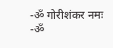-ॐ गोरीशंकर नमः
-ॐ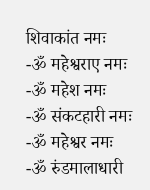शिवाकांत नमः
-ॐ महेश्वराए नमः
-ॐ महेश नमः
-ॐ संकटहारी नमः
-ॐ महेश्वर नमः
-ॐ रुंडमालाधारी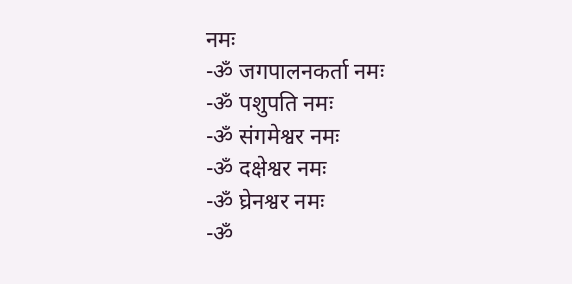नमः
-ॐ जगपालनकर्ता नमः
-ॐ पशुपति नमः
-ॐ संगमेश्वर नमः
-ॐ दक्षेश्वर नमः
-ॐ घ्रेनश्वर नमः
-ॐ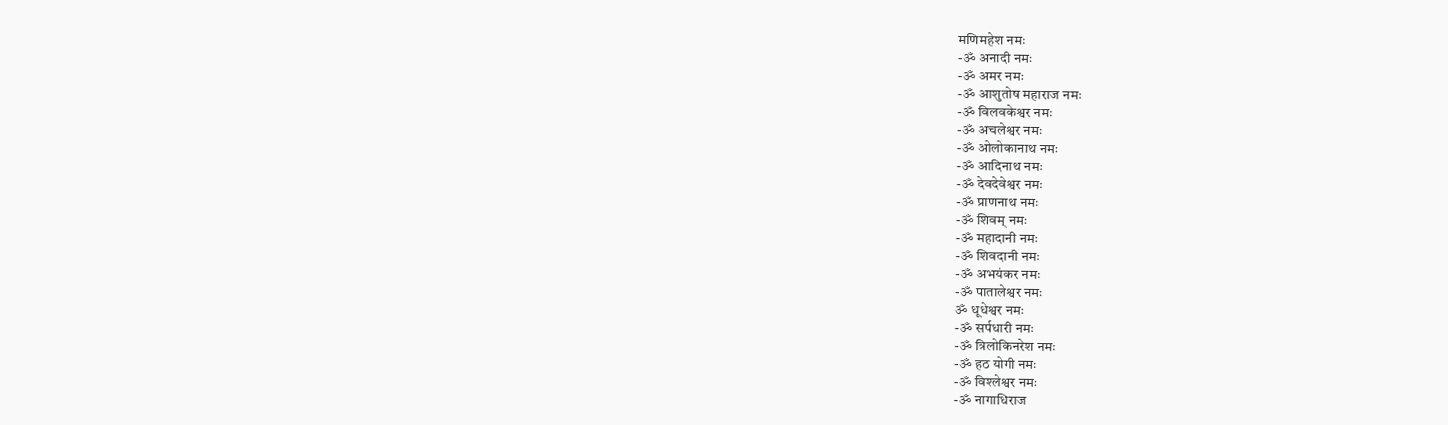मणिमहेश नमः
-ॐ अनादी नमः
-ॐ अमर नमः
-ॐ आशुतोष महाराज नमः
-ॐ विलवकेश्वर नमः
-ॐ अचलेश्वर नमः
-ॐ ओलोकानाथ नमः
-ॐ आदिनाथ नमः
-ॐ देवदेवेश्वर नमः
-ॐ प्राणनाथ नमः
-ॐ शिवम् नमः
-ॐ महादानी नमः
-ॐ शिवदानी नमः
-ॐ अभयंकर नमः
-ॐ पातालेश्वर नमः
ॐ धूधेश्वर नमः
-ॐ सर्पधारी नमः
-ॐ त्रिलोकिनरेश नमः
-ॐ हठ योगी नमः
-ॐ विश्लेश्वर नमः
-ॐ नागाधिराज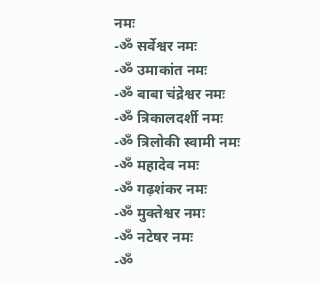नमः
-ॐ सर्वेश्वर नमः
-ॐ उमाकांत नमः
-ॐ बाबा चंद्रेश्वर नमः
-ॐ त्रिकालदर्शी नमः
-ॐ त्रिलोकी स्वामी नमः
-ॐ महादेव नमः
-ॐ गढ़शंकर नमः
-ॐ मुक्तेश्वर नमः
-ॐ नटेषर नमः
-ॐ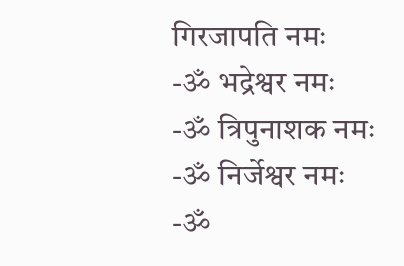गिरजापति नमः
-ॐ भद्रेश्वर नमः
-ॐ त्रिपुनाशक नमः
-ॐ निर्जेश्वर नमः
-ॐ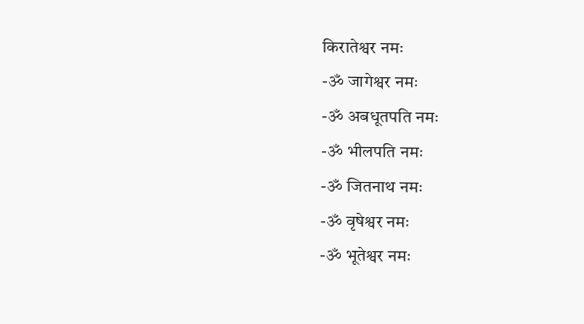किरातेश्वर नमः
-ॐ जागेश्वर नमः
-ॐ अबधूतपति नमः
-ॐ भीलपति नमः
-ॐ जितनाथ नमः
-ॐ वृषेश्वर नमः
-ॐ भूतेश्वर नमः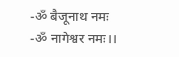-ॐ बैजूनाथ नमः
-ॐ नागेश्वर नमः।।